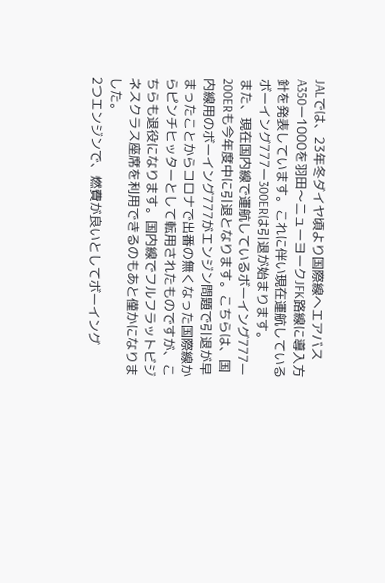JALでは、23年冬ダイヤ頃より国際線へエアバスA350ー1000を羽田〜ニューヨークJFK路線に導入方針を発表しています。これに伴い現在運航しているボーイング777ー300ERは引退が始まります。
また、現在国内線で運航しているボーイング777ー200ERも今年度中に引退となります。こちらは、国内線用のボーイング777がエンジン問題で引退が早まったことからコロナで出番の無くなった国際線からピンチヒッターとして転用されたものですが、こちらも退役になります。国内線でフルフラットビジネスクラス座席を利用できるのもあと僅かになりました。
2つエンジンで、燃費が良いとしてボーイング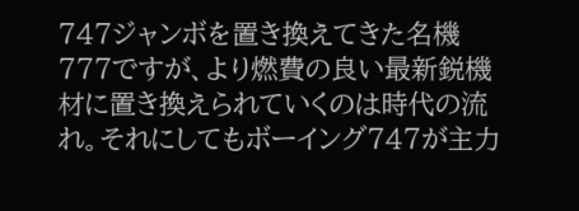747ジャンボを置き換えてきた名機777ですが、より燃費の良い最新鋭機材に置き換えられていくのは時代の流れ。それにしてもボーイング747が主力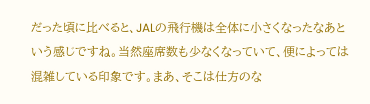だった頃に比べると、JALの飛行機は全体に小さくなったなあという感じですね。当然座席数も少なくなっていて、便によっては混雑している印象です。まあ、そこは仕方のな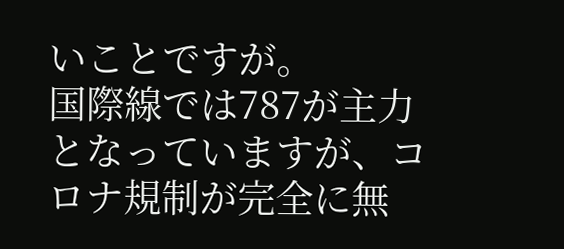いことですが。
国際線では787が主力となっていますが、コロナ規制が完全に無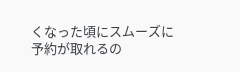くなった頃にスムーズに予約が取れるの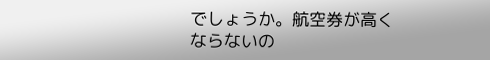でしょうか。航空券が高くならないの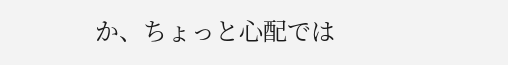か、ちょっと心配では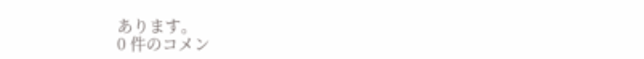あります。
0 件のコメン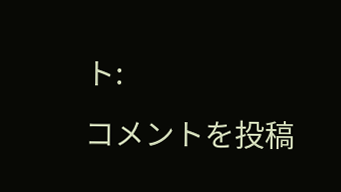ト:
コメントを投稿